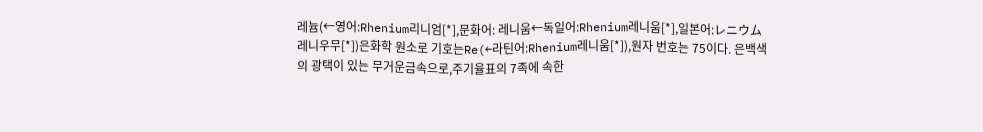레늄(←영어:Rhenium리니엄[*],문화어: 레니움←독일어:Rhenium레니움[*],일본어:レニウム레니우무[*])은화학 원소로 기호는Re(←라틴어:Rhenium레니움[*]),원자 번호는 75이다. 은백색의 광택이 있는 무거운금속으로,주기율표의 7족에 속한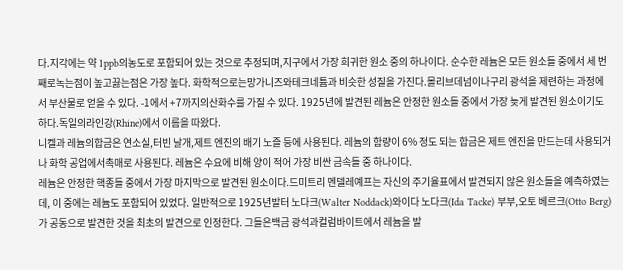다.지각에는 약 1ppb의농도로 포함되어 있는 것으로 추정되며,지구에서 가장 희귀한 원소 중의 하나이다. 순수한 레늄은 모든 원소들 중에서 세 번째로녹는점이 높고끓는점은 가장 높다. 화학적으로는망가니즈와테크네튬과 비슷한 성질을 가진다.몰리브데넘이나구리 광석을 제련하는 과정에서 부산물로 얻을 수 있다. -1에서 +7까지의산화수를 가질 수 있다. 1925년에 발견된 레늄은 안정한 원소들 중에서 가장 늦게 발견된 원소이기도 하다.독일의라인강(Rhine)에서 이름을 따왔다.
니켈과 레늄의합금은 연소실,터빈 날개,제트 엔진의 배기 노즐 등에 사용된다. 레늄의 함량이 6% 정도 되는 합금은 제트 엔진을 만드는데 사용되거나 화학 공업에서촉매로 사용된다. 레늄은 수요에 비해 양이 적어 가장 비싼 금속들 중 하나이다.
레늄은 안정한 핵종들 중에서 가장 마지막으로 발견된 원소이다.드미트리 멘델레예프는 자신의 주기율표에서 발견되지 않은 원소들을 예측하였는데, 이 중에는 레늄도 포함되어 있었다. 일반적으로 1925년발터 노다크(Walter Noddack)와이다 노다크(Ida Tacke) 부부,오토 베르크(Otto Berg)가 공동으로 발견한 것을 최초의 발견으로 인정한다. 그들은백금 광석과컬럼바이트에서 레늄을 발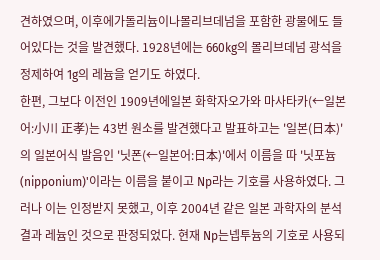견하였으며, 이후에가돌리늄이나몰리브데넘을 포함한 광물에도 들어있다는 것을 발견했다. 1928년에는 660kg의 몰리브데넘 광석을 정제하여 1g의 레늄을 얻기도 하였다.
한편, 그보다 이전인 1909년에일본 화학자오가와 마사타카(←일본어:小川 正孝)는 43번 원소를 발견했다고 발표하고는 '일본(日本)'의 일본어식 발음인 '닛폰(←일본어:日本)'에서 이름을 따 '닛포늄(nipponium)'이라는 이름을 붙이고 Np라는 기호를 사용하였다. 그러나 이는 인정받지 못했고, 이후 2004년 같은 일본 과학자의 분석 결과 레늄인 것으로 판정되었다. 현재 Np는넵투늄의 기호로 사용되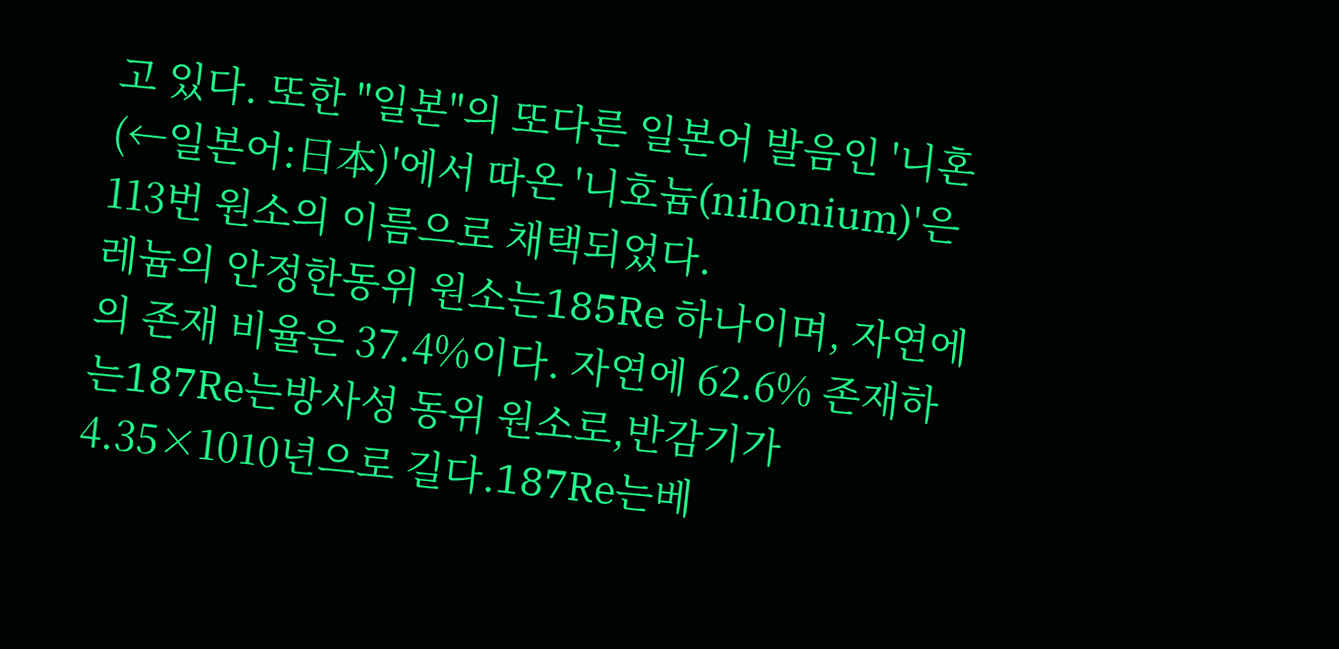고 있다. 또한 "일본"의 또다른 일본어 발음인 '니혼(←일본어:日本)'에서 따온 '니호늄(nihonium)'은113번 원소의 이름으로 채택되었다.
레늄의 안정한동위 원소는185Re 하나이며, 자연에의 존재 비율은 37.4%이다. 자연에 62.6% 존재하는187Re는방사성 동위 원소로,반감기가 4.35×1010년으로 길다.187Re는베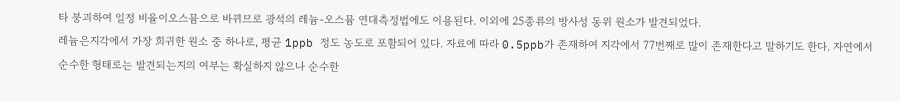타 붕괴하여 일정 비율이오스뮴으로 바뀌므로 광석의 레늄-오스뮴 연대측정법에도 이용된다. 이외에 25종류의 방사성 동위 원소가 발견되었다.
레늄은지각에서 가장 희귀한 원소 중 하나로, 평균 1ppb 정도 농도로 포함되어 있다. 자료에 따라 0.5ppb가 존재하여 지각에서 77번째로 많이 존재한다고 말하기도 한다. 자연에서 순수한 형태로는 발견되는지의 여부는 확실하지 않으나 순수한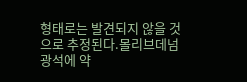형태로는 발견되지 않을 것으로 추정된다.몰리브데넘 광석에 약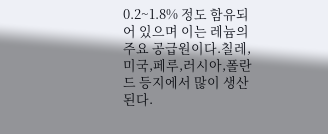0.2~1.8% 정도 함유되어 있으며 이는 레늄의 주요 공급원이다.칠레,미국,페루,러시아,폴란드 등지에서 많이 생산된다.